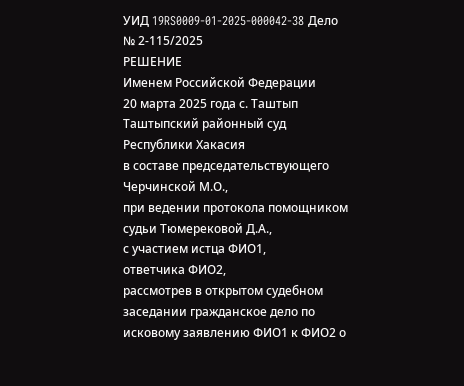УИД 19RS0009-01-2025-000042-38 Дело № 2-115/2025
РЕШЕНИЕ
Именем Российской Федерации
20 марта 2025 года с. Таштып
Таштыпский районный суд Республики Хакасия
в составе председательствующего Черчинской М.О.,
при ведении протокола помощником судьи Тюмерековой Д.А.,
с участием истца ФИО1,
ответчика ФИО2,
рассмотрев в открытом судебном заседании гражданское дело по исковому заявлению ФИО1 к ФИО2 о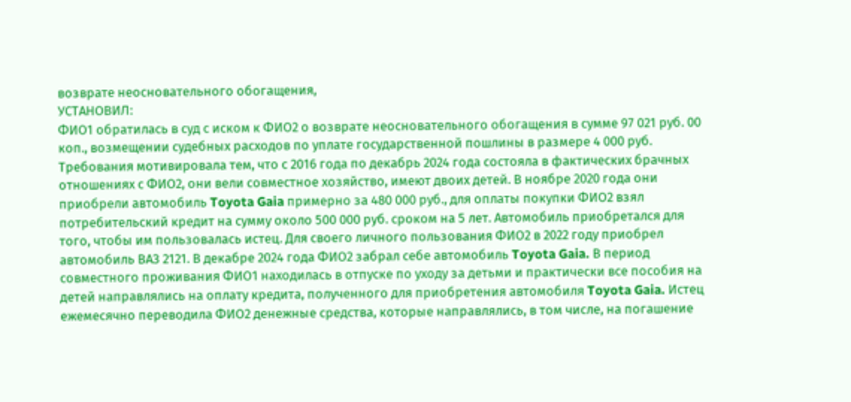возврате неосновательного обогащения,
УСТАНОВИЛ:
ФИО1 обратилась в суд с иском к ФИО2 о возврате неосновательного обогащения в сумме 97 021 руб. 00 коп., возмещении судебных расходов по уплате государственной пошлины в размере 4 000 руб.
Требования мотивировала тем, что с 2016 года по декабрь 2024 года состояла в фактических брачных отношениях с ФИО2, они вели совместное хозяйство, имеют двоих детей. В ноябре 2020 года они приобрели автомобиль Toyota Gaia примерно за 480 000 руб., для оплаты покупки ФИО2 взял потребительский кредит на сумму около 500 000 руб. сроком на 5 лет. Автомобиль приобретался для того, чтобы им пользовалась истец. Для своего личного пользования ФИО2 в 2022 году приобрел автомобиль ВАЗ 2121. В декабре 2024 года ФИО2 забрал себе автомобиль Toyota Gaia. В период совместного проживания ФИО1 находилась в отпуске по уходу за детьми и практически все пособия на детей направлялись на оплату кредита, полученного для приобретения автомобиля Toyota Gaia. Истец ежемесячно переводила ФИО2 денежные средства, которые направлялись, в том числе, на погашение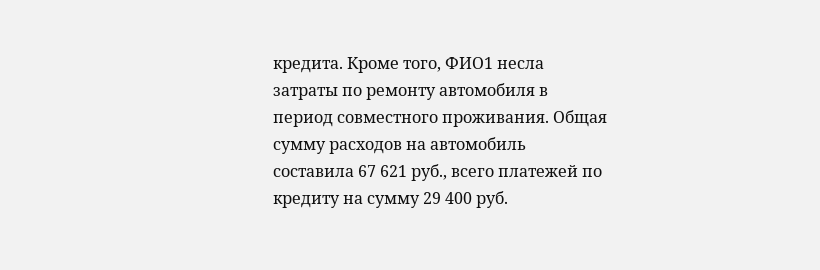кредита. Кроме того, ФИО1 несла затраты по ремонту автомобиля в период совместного проживания. Общая сумму расходов на автомобиль составила 67 621 руб., всего платежей по кредиту на сумму 29 400 руб.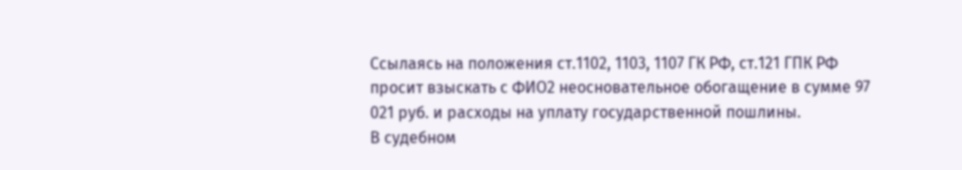Ссылаясь на положения ст.1102, 1103, 1107 ГК РФ, ст.121 ГПК РФ просит взыскать с ФИО2 неосновательное обогащение в сумме 97 021 руб. и расходы на уплату государственной пошлины.
В судебном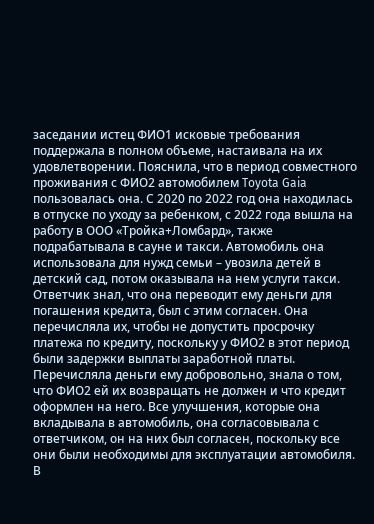заседании истец ФИО1 исковые требования поддержала в полном объеме, настаивала на их удовлетворении. Пояснила, что в период совместного проживания с ФИО2 автомобилем Toyota Gaia пользовалась она. С 2020 по 2022 год она находилась в отпуске по уходу за ребенком, с 2022 года вышла на работу в ООО «Тройка+Ломбард», также подрабатывала в сауне и такси. Автомобиль она использовала для нужд семьи – увозила детей в детский сад, потом оказывала на нем услуги такси. Ответчик знал, что она переводит ему деньги для погашения кредита, был с этим согласен. Она перечисляла их, чтобы не допустить просрочку платежа по кредиту, поскольку у ФИО2 в этот период были задержки выплаты заработной платы. Перечисляла деньги ему добровольно, знала о том, что ФИО2 ей их возвращать не должен и что кредит оформлен на него. Все улучшения, которые она вкладывала в автомобиль, она согласовывала с ответчиком, он на них был согласен, поскольку все они были необходимы для эксплуатации автомобиля.
В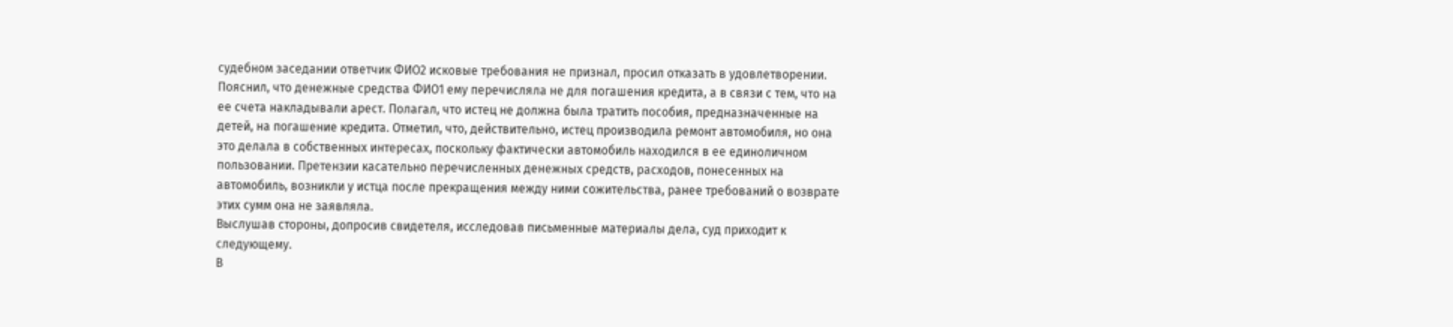судебном заседании ответчик ФИО2 исковые требования не признал, просил отказать в удовлетворении. Пояснил, что денежные средства ФИО1 ему перечисляла не для погашения кредита, а в связи с тем, что на ее счета накладывали арест. Полагал, что истец не должна была тратить пособия, предназначенные на детей, на погашение кредита. Отметил, что, действительно, истец производила ремонт автомобиля, но она это делала в собственных интересах, поскольку фактически автомобиль находился в ее единоличном пользовании. Претензии касательно перечисленных денежных средств, расходов, понесенных на автомобиль, возникли у истца после прекращения между ними сожительства, ранее требований о возврате этих сумм она не заявляла.
Выслушав стороны, допросив свидетеля, исследовав письменные материалы дела, суд приходит к следующему.
В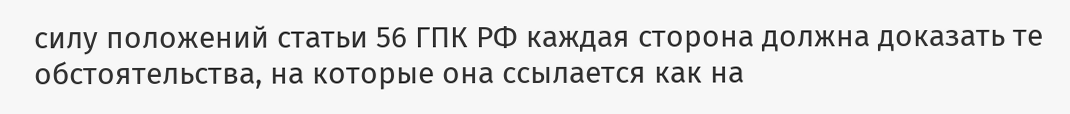силу положений статьи 56 ГПК РФ каждая сторона должна доказать те обстоятельства, на которые она ссылается как на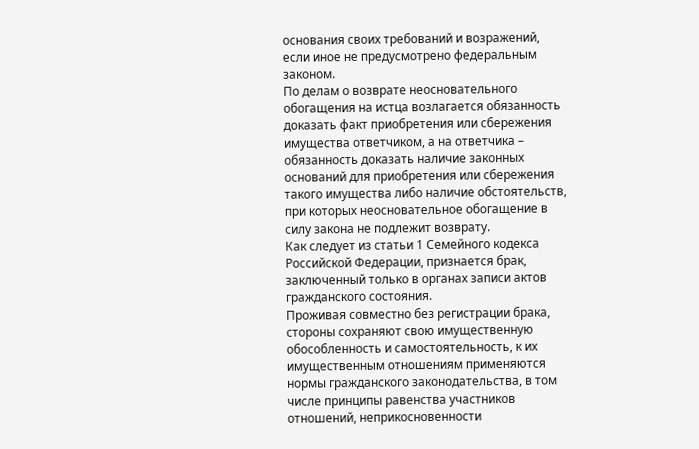основания своих требований и возражений, если иное не предусмотрено федеральным законом.
По делам о возврате неосновательного обогащения на истца возлагается обязанность доказать факт приобретения или сбережения имущества ответчиком, а на ответчика – обязанность доказать наличие законных оснований для приобретения или сбережения такого имущества либо наличие обстоятельств, при которых неосновательное обогащение в силу закона не подлежит возврату.
Как следует из статьи 1 Семейного кодекса Российской Федерации, признается брак, заключенный только в органах записи актов гражданского состояния.
Проживая совместно без регистрации брака, стороны сохраняют свою имущественную обособленность и самостоятельность, к их имущественным отношениям применяются нормы гражданского законодательства, в том числе принципы равенства участников отношений, неприкосновенности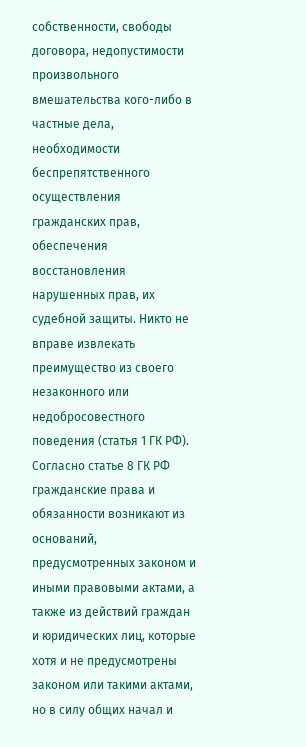собственности, свободы договора, недопустимости произвольного вмешательства кого-либо в частные дела, необходимости беспрепятственного осуществления гражданских прав, обеспечения восстановления нарушенных прав, их судебной защиты. Никто не вправе извлекать преимущество из своего незаконного или недобросовестного поведения (статья 1 ГК РФ).
Согласно статье 8 ГК РФ гражданские права и обязанности возникают из оснований, предусмотренных законом и иными правовыми актами, а также из действий граждан и юридических лиц, которые хотя и не предусмотрены законом или такими актами, но в силу общих начал и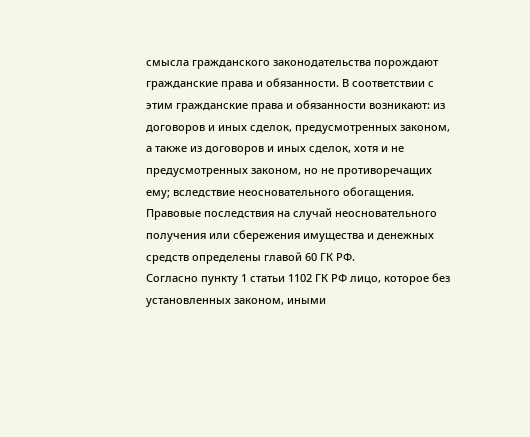смысла гражданского законодательства порождают гражданские права и обязанности. В соответствии с этим гражданские права и обязанности возникают: из договоров и иных сделок, предусмотренных законом, а также из договоров и иных сделок, хотя и не предусмотренных законом, но не противоречащих ему; вследствие неосновательного обогащения.
Правовые последствия на случай неосновательного получения или сбережения имущества и денежных средств определены главой 60 ГК РФ.
Согласно пункту 1 статьи 1102 ГК РФ лицо, которое без установленных законом, иными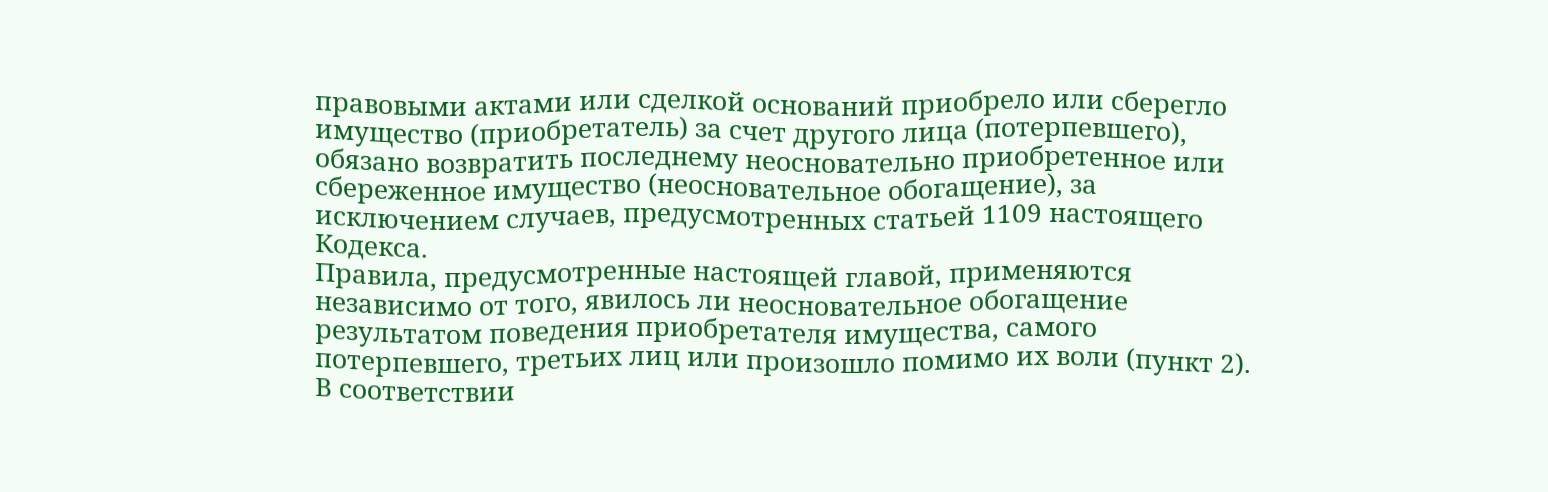правовыми актами или сделкой оснований приобрело или сберегло имущество (приобретатель) за счет другого лица (потерпевшего), обязано возвратить последнему неосновательно приобретенное или сбереженное имущество (неосновательное обогащение), за исключением случаев, предусмотренных статьей 1109 настоящего Кодекса.
Правила, предусмотренные настоящей главой, применяются независимо от того, явилось ли неосновательное обогащение результатом поведения приобретателя имущества, самого потерпевшего, третьих лиц или произошло помимо их воли (пункт 2).
В соответствии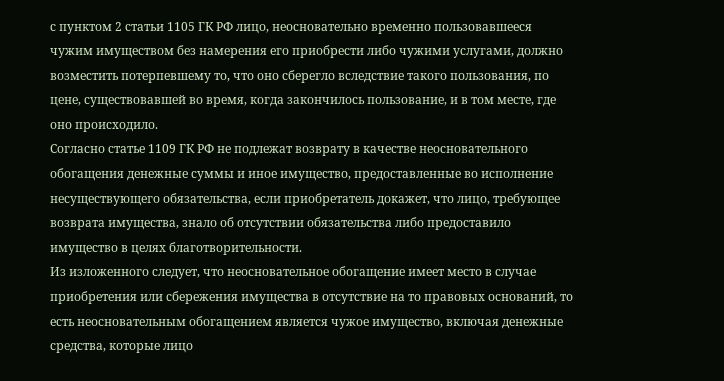с пунктом 2 статьи 1105 ГК РФ лицо, неосновательно временно пользовавшееся чужим имуществом без намерения его приобрести либо чужими услугами, должно возместить потерпевшему то, что оно сберегло вследствие такого пользования, по цене, существовавшей во время, когда закончилось пользование, и в том месте, где оно происходило.
Согласно статье 1109 ГК РФ не подлежат возврату в качестве неосновательного обогащения денежные суммы и иное имущество, предоставленные во исполнение несуществующего обязательства, если приобретатель докажет, что лицо, требующее возврата имущества, знало об отсутствии обязательства либо предоставило имущество в целях благотворительности.
Из изложенного следует, что неосновательное обогащение имеет место в случае приобретения или сбережения имущества в отсутствие на то правовых оснований, то есть неосновательным обогащением является чужое имущество, включая денежные средства, которые лицо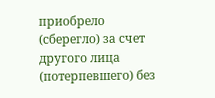приобрело (сберегло) за счет другого лица (потерпевшего) без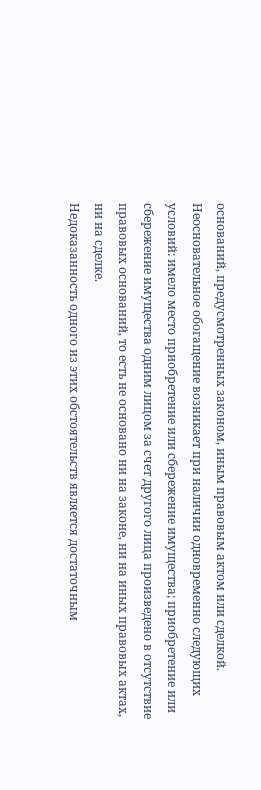оснований, предусмотренных законом, иным правовым актом или сделкой. Неосновательное обогащение возникает при наличии одновременно следующих условий: имело место приобретение или сбережение имущества; приобретение или сбережение имущества одним лицом за счет другого лица произведено в отсутствие правовых оснований, то есть не основано ни на законе, ни на иных правовых актах, ни на сделке.
Недоказанность одного из этих обстоятельств является достаточным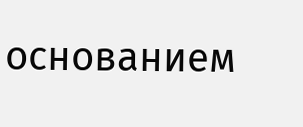основанием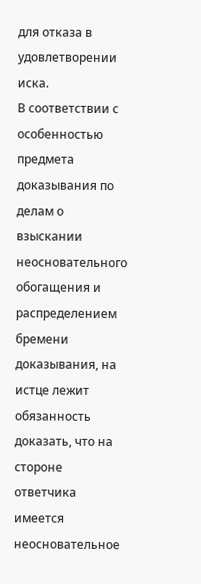для отказа в удовлетворении иска.
В соответствии с особенностью предмета доказывания по делам о взыскании неосновательного обогащения и распределением бремени доказывания, на истце лежит обязанность доказать, что на стороне ответчика имеется неосновательное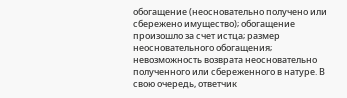обогащение (неосновательно получено или сбережено имущество); обогащение произошло за счет истца; размер неосновательного обогащения; невозможность возврата неосновательно полученного или сбереженного в натуре. В свою очередь, ответчик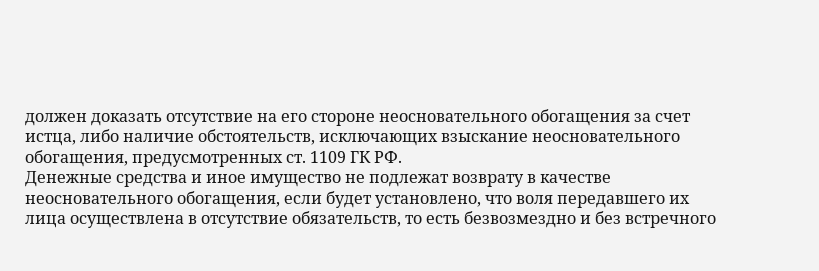должен доказать отсутствие на его стороне неосновательного обогащения за счет истца, либо наличие обстоятельств, исключающих взыскание неосновательного обогащения, предусмотренных ст. 1109 ГК РФ.
Денежные средства и иное имущество не подлежат возврату в качестве неосновательного обогащения, если будет установлено, что воля передавшего их лица осуществлена в отсутствие обязательств, то есть безвозмездно и без встречного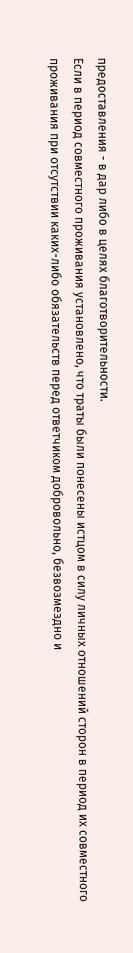предоставления - в дар либо в целях благотворительности.
Если в период совместного проживания установлено, что траты были понесены истцом в силу личных отношений сторон в период их совместного проживания при отсутствии каких-либо обязательств перед ответчиком добровольно, безвозмездно и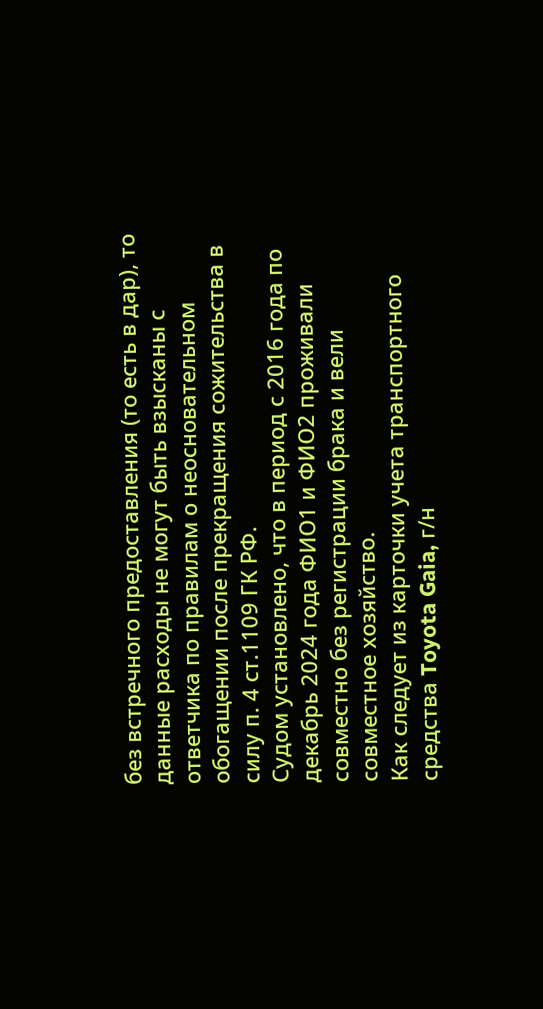без встречного предоставления (то есть в дар), то данные расходы не могут быть взысканы с ответчика по правилам о неосновательном обогащении после прекращения сожительства в силу п. 4 ст.1109 ГК РФ.
Судом установлено, что в период с 2016 года по декабрь 2024 года ФИО1 и ФИО2 проживали совместно без регистрации брака и вели совместное хозяйство.
Как следует из карточки учета транспортного средства Toyota Gaia, г/н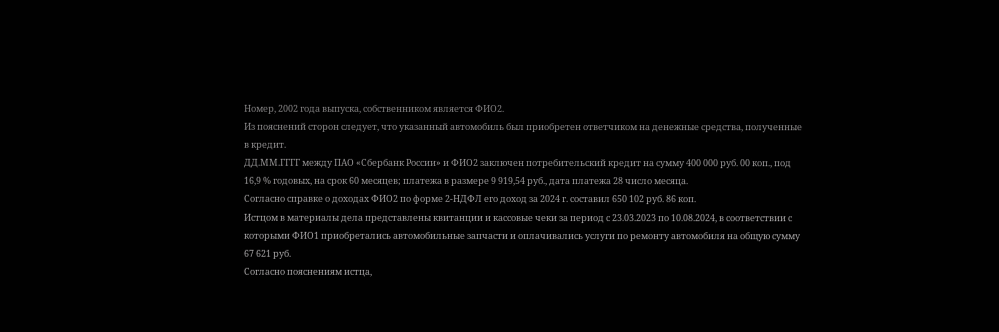Номер, 2002 года выпуска, собственником является ФИО2.
Из пояснений сторон следует, что указанный автомобиль был приобретен ответчиком на денежные средства, полученные в кредит.
ДД.ММ.ГГГГ между ПАО «Сбербанк России» и ФИО2 заключен потребительский кредит на сумму 400 000 руб. 00 коп., под 16,9 % годовых, на срок 60 месяцев; платежа в размере 9 919,54 руб., дата платежа 28 число месяца.
Согласно справке о доходах ФИО2 по форме 2-НДФЛ его доход за 2024 г. составил 650 102 руб. 86 коп.
Истцом в материалы дела представлены квитанции и кассовые чеки за период с 23.03.2023 по 10.08.2024, в соответствии с которыми ФИО1 приобретались автомобильные запчасти и оплачивались услуги по ремонту автомобиля на общую сумму 67 621 руб.
Согласно пояснениям истца,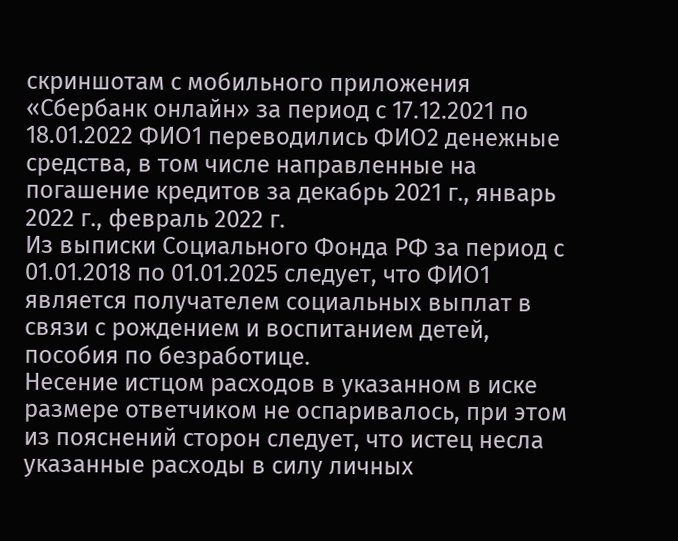скриншотам с мобильного приложения «Сбербанк онлайн» за период с 17.12.2021 по 18.01.2022 ФИО1 переводились ФИО2 денежные средства, в том числе направленные на погашение кредитов за декабрь 2021 г., январь 2022 г., февраль 2022 г.
Из выписки Социального Фонда РФ за период с 01.01.2018 по 01.01.2025 следует, что ФИО1 является получателем социальных выплат в связи с рождением и воспитанием детей, пособия по безработице.
Несение истцом расходов в указанном в иске размере ответчиком не оспаривалось, при этом из пояснений сторон следует, что истец несла указанные расходы в силу личных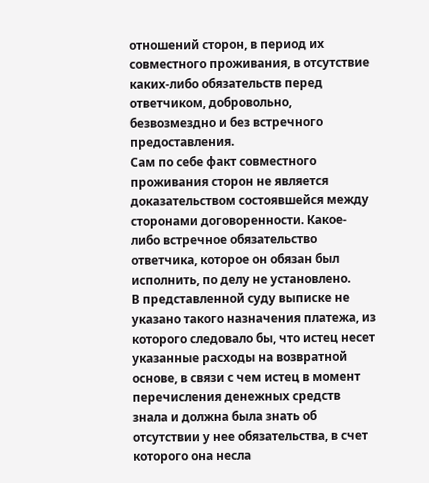отношений сторон, в период их совместного проживания, в отсутствие каких-либо обязательств перед ответчиком, добровольно, безвозмездно и без встречного предоставления.
Сам по себе факт совместного проживания сторон не является доказательством состоявшейся между сторонами договоренности. Какое-либо встречное обязательство ответчика, которое он обязан был исполнить, по делу не установлено.
В представленной суду выписке не указано такого назначения платежа, из которого следовало бы, что истец несет указанные расходы на возвратной основе, в связи с чем истец в момент перечисления денежных средств знала и должна была знать об отсутствии у нее обязательства, в счет которого она несла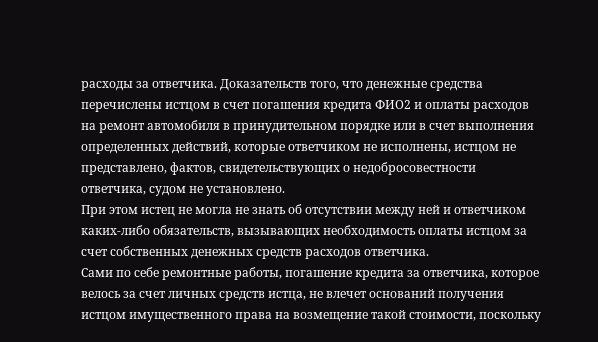расходы за ответчика. Доказательств того, что денежные средства перечислены истцом в счет погашения кредита ФИО2 и оплаты расходов на ремонт автомобиля в принудительном порядке или в счет выполнения определенных действий, которые ответчиком не исполнены, истцом не представлено, фактов, свидетельствующих о недобросовестности ответчика, судом не установлено.
При этом истец не могла не знать об отсутствии между ней и ответчиком каких-либо обязательств, вызывающих необходимость оплаты истцом за счет собственных денежных средств расходов ответчика.
Сами по себе ремонтные работы, погашение кредита за ответчика, которое велось за счет личных средств истца, не влечет оснований получения истцом имущественного права на возмещение такой стоимости, поскольку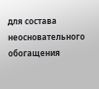для состава неосновательного обогащения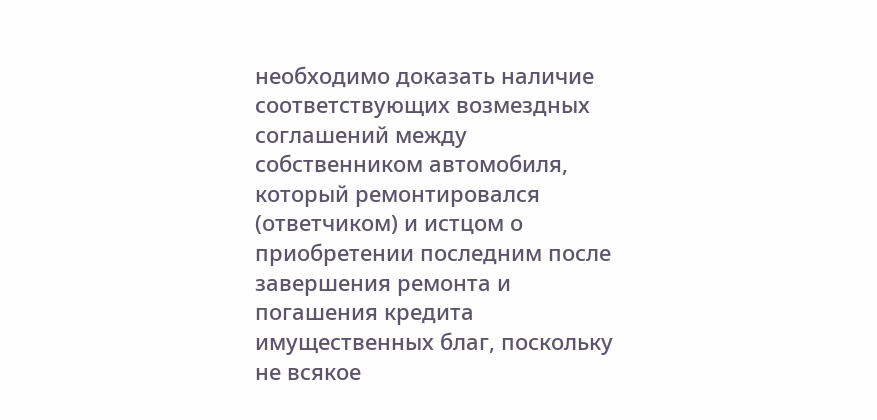необходимо доказать наличие соответствующих возмездных соглашений между собственником автомобиля, который ремонтировался (ответчиком) и истцом о приобретении последним после завершения ремонта и погашения кредита имущественных благ, поскольку не всякое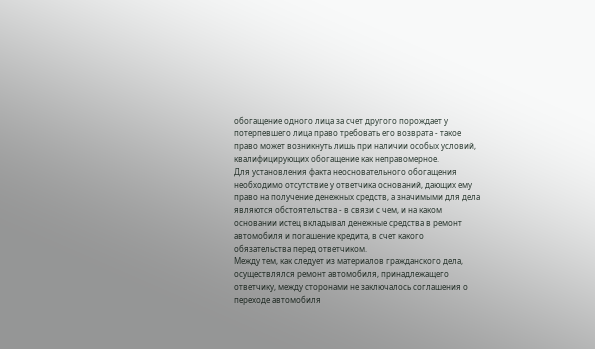обогащение одного лица за счет другого порождает у потерпевшего лица право требовать его возврата - такое право может возникнуть лишь при наличии особых условий, квалифицирующих обогащение как неправомерное.
Для установления факта неосновательного обогащения необходимо отсутствие у ответчика оснований, дающих ему право на получение денежных средств, а значимыми для дела являются обстоятельства - в связи с чем, и на каком основании истец вкладывал денежные средства в ремонт автомобиля и погашение кредита, в счет какого обязательства перед ответчиком.
Между тем, как следует из материалов гражданского дела, осуществлялся ремонт автомобиля, принадлежащего ответчику, между сторонами не заключалось соглашения о переходе автомобиля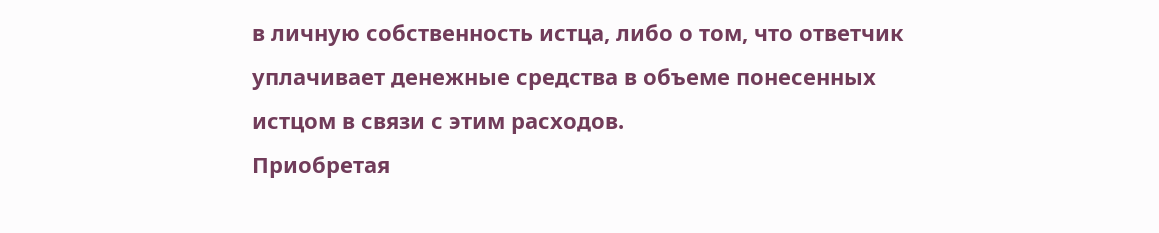в личную собственность истца, либо о том, что ответчик уплачивает денежные средства в объеме понесенных истцом в связи с этим расходов.
Приобретая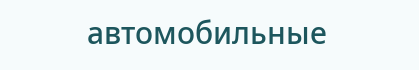автомобильные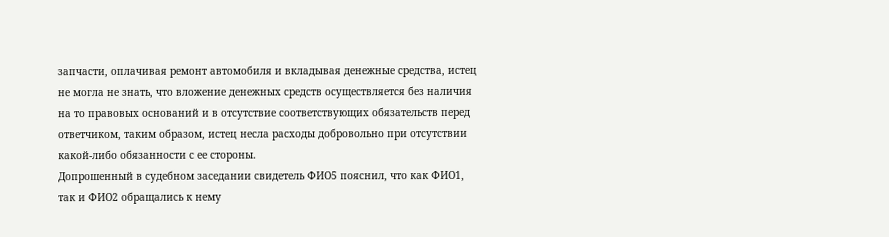запчасти, оплачивая ремонт автомобиля и вкладывая денежные средства, истец не могла не знать, что вложение денежных средств осуществляется без наличия на то правовых оснований и в отсутствие соответствующих обязательств перед ответчиком, таким образом, истец несла расходы добровольно при отсутствии какой-либо обязанности с ее стороны.
Допрошенный в судебном заседании свидетель ФИО5 пояснил, что как ФИО1, так и ФИО2 обращались к нему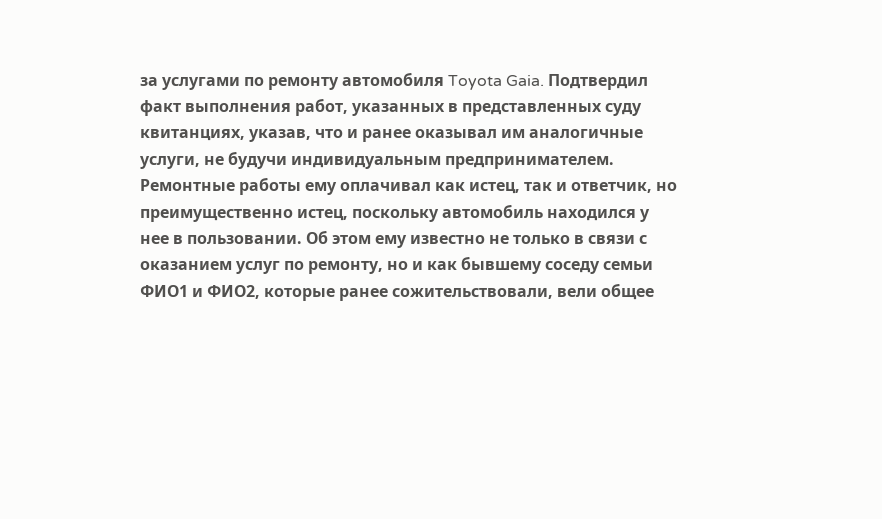за услугами по ремонту автомобиля Toyota Gaia. Подтвердил факт выполнения работ, указанных в представленных суду квитанциях, указав, что и ранее оказывал им аналогичные услуги, не будучи индивидуальным предпринимателем. Ремонтные работы ему оплачивал как истец, так и ответчик, но преимущественно истец, поскольку автомобиль находился у нее в пользовании. Об этом ему известно не только в связи с оказанием услуг по ремонту, но и как бывшему соседу семьи ФИО1 и ФИО2, которые ранее сожительствовали, вели общее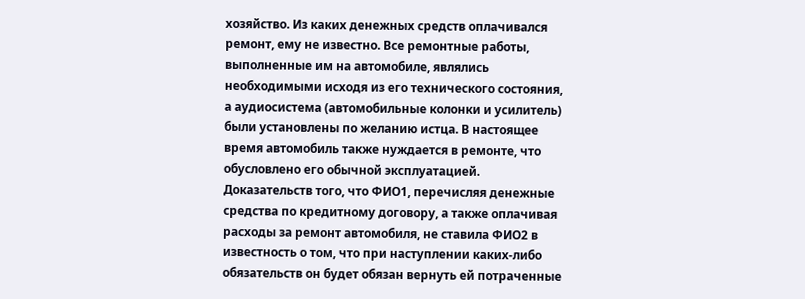хозяйство. Из каких денежных средств оплачивался ремонт, ему не известно. Все ремонтные работы, выполненные им на автомобиле, являлись необходимыми исходя из его технического состояния, а аудиосистема (автомобильные колонки и усилитель) были установлены по желанию истца. В настоящее время автомобиль также нуждается в ремонте, что обусловлено его обычной эксплуатацией.
Доказательств того, что ФИО1, перечисляя денежные средства по кредитному договору, а также оплачивая расходы за ремонт автомобиля, не ставила ФИО2 в известность о том, что при наступлении каких-либо обязательств он будет обязан вернуть ей потраченные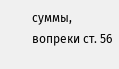суммы, вопреки ст. 56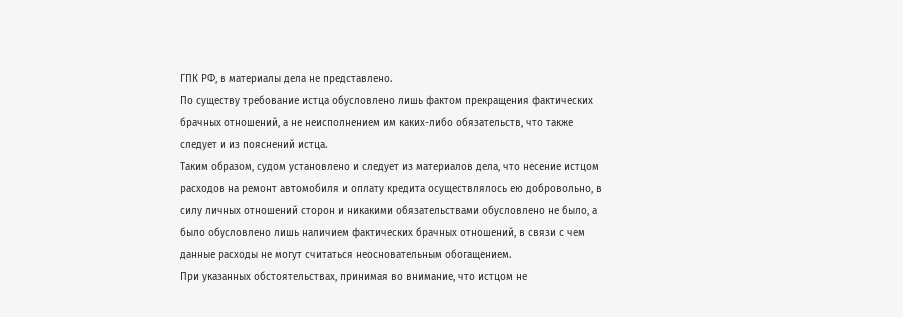ГПК РФ, в материалы дела не представлено.
По существу требование истца обусловлено лишь фактом прекращения фактических брачных отношений, а не неисполнением им каких-либо обязательств, что также следует и из пояснений истца.
Таким образом, судом установлено и следует из материалов дела, что несение истцом расходов на ремонт автомобиля и оплату кредита осуществлялось ею добровольно, в силу личных отношений сторон и никакими обязательствами обусловлено не было, а было обусловлено лишь наличием фактических брачных отношений, в связи с чем данные расходы не могут считаться неосновательным обогащением.
При указанных обстоятельствах, принимая во внимание, что истцом не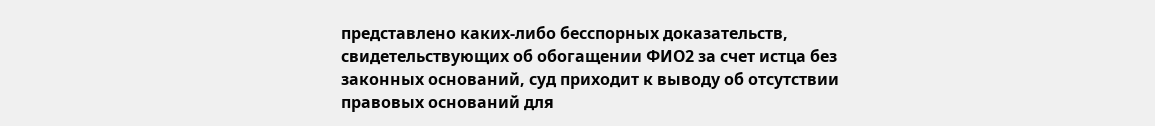представлено каких-либо бесспорных доказательств, свидетельствующих об обогащении ФИО2 за счет истца без законных оснований, суд приходит к выводу об отсутствии правовых оснований для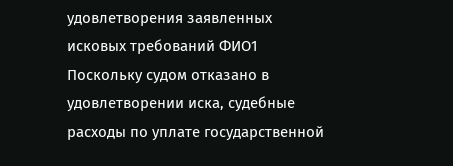удовлетворения заявленных исковых требований ФИО1
Поскольку судом отказано в удовлетворении иска, судебные расходы по уплате государственной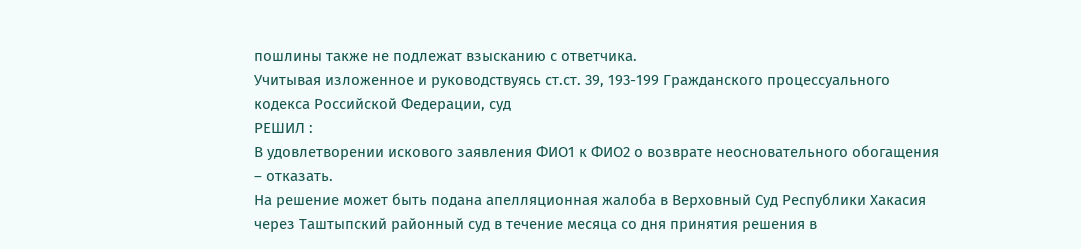пошлины также не подлежат взысканию с ответчика.
Учитывая изложенное и руководствуясь ст.ст. 39, 193-199 Гражданского процессуального кодекса Российской Федерации, суд
РЕШИЛ :
В удовлетворении искового заявления ФИО1 к ФИО2 о возврате неосновательного обогащения – отказать.
На решение может быть подана апелляционная жалоба в Верховный Суд Республики Хакасия через Таштыпский районный суд в течение месяца со дня принятия решения в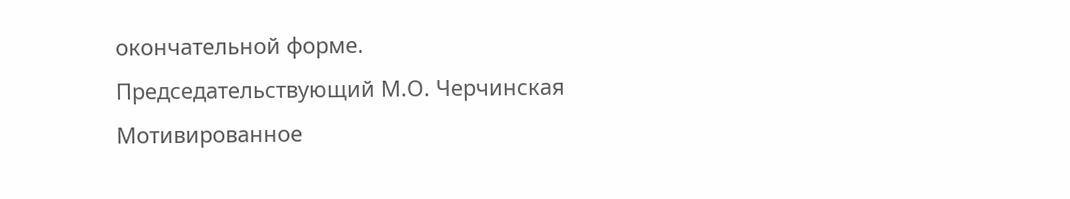окончательной форме.
Председательствующий М.О. Черчинская
Мотивированное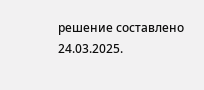решение составлено 24.03.2025.